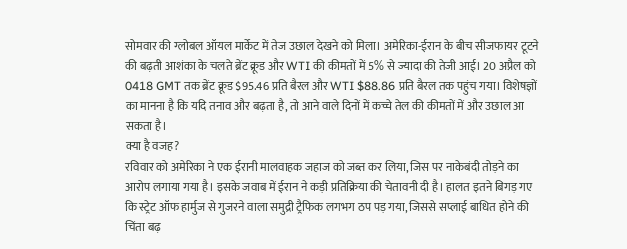सोमवार की ग्लोबल ऑयल मार्केट में तेज उछाल देखने को मिला। अमेरिका-ईरान के बीच सीजफायर टूटने की बढ़ती आशंका के चलते ब्रेंट क्रूड और WTI की कीमतों में 5% से ज्यादा की तेजी आई। 20 अप्रैल को 0418 GMT तक ब्रेंट क्रूड $95.46 प्रति बैरल और WTI $88.86 प्रति बैरल तक पहुंच गया। विशेषज्ञों का मानना है कि यदि तनाव और बढ़ता है, तो आने वाले दिनों में कच्चे तेल की कीमतों में और उछाल आ सकता है।
क्या है वजह?
रविवार को अमेरिका ने एक ईरानी मालवाहक जहाज को जब्त कर लिया, जिस पर नाकेबंदी तोड़ने का आरोप लगाया गया है। इसके जवाब में ईरान ने कड़ी प्रतिक्रिया की चेतावनी दी है। हालत इतने बिगड़ गए कि स्ट्रेट ऑफ हार्मुज से गुजरने वाला समुद्री ट्रैफिक लगभग ठप पड़ गया, जिससे सप्लाई बाधित होने की चिंता बढ़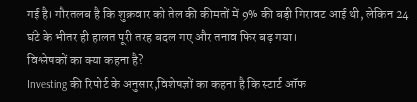गई है। गौरतलब है कि शुक्रवार को तेल की कीमतों में 9% की बड़ी गिरावट आई थी, लेकिन 24 घंटे के भीतर ही हालत पूरी तरह बदल गए और तनाव फिर बढ़ गया।
विश्लेषकों का क्या कहना है?
Investing की रिपोर्ट के अनुसार,विशेषज्ञों का कहना है कि स्टार्ट ऑफ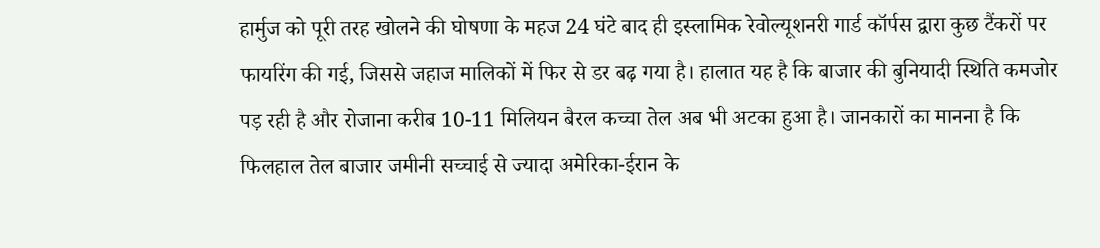हार्मुज को पूरी तरह खोलने की घोषणा के महज 24 घंटे बाद ही इस्लामिक रेवोल्यूशनरी गार्ड कॉर्पस द्वारा कुछ टैंकरों पर फायरिंग की गई, जिससे जहाज मालिकों में फिर से डर बढ़ गया है। हालात यह है कि बाजार की बुनियादी स्थिति कमजोर पड़ रही है और रोजाना करीब 10-11 मिलियन बैरल कच्चा तेल अब भी अटका हुआ है। जानकारों का मानना है कि फिलहाल तेल बाजार जमीनी सच्चाई से ज्यादा अमेरिका-ईरान के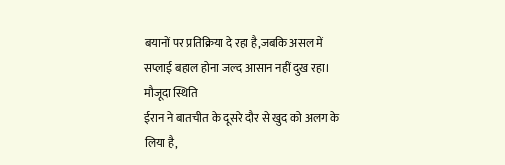बयानों पर प्रतिक्रिया दे रहा है,जबकि असल में सप्लाई बहाल होना जल्द आसान नहीं दुख रहा।
मौजूदा स्थिति
ईरान ने बातचीत के दूसरे दौर से खुद को अलग के लिया है,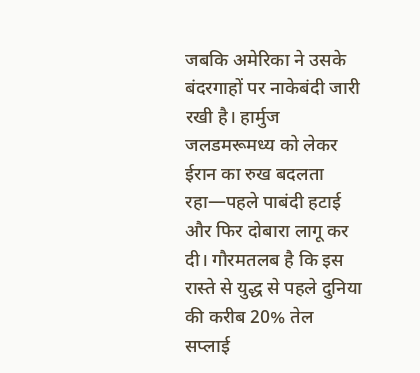जबकि अमेरिका ने उसके बंदरगाहों पर नाकेबंदी जारी रखी है। हार्मुज जलडमरूमध्य को लेकर ईरान का रुख बदलता रहा—पहले पाबंदी हटाई और फिर दोबारा लागू कर दी। गौरमतलब है कि इस रास्ते से युद्ध से पहले दुनिया की करीब 20% तेल सप्लाई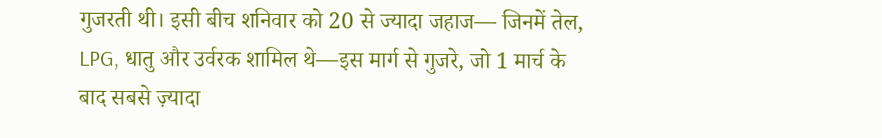गुजरती थी। इसी बीच शनिवार को 20 से ज्यादा जहाज— जिनमें तेल, LPG, धातु और उर्वरक शामिल थे—इस मार्ग से गुजरे, जो 1 मार्च के बाद सबसे ज़्यादा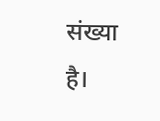संख्या है।